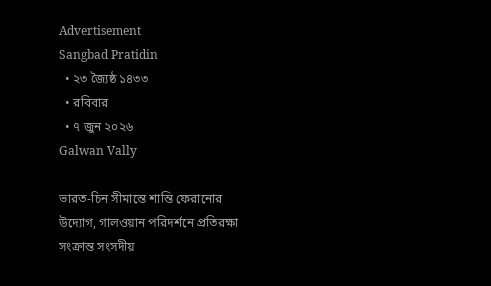Advertisement
Sangbad Pratidin
  • ২৩ জ্যৈষ্ঠ ১৪৩৩
  • রবিবার
  • ৭ জুন ২০২৬
Galwan Vally

ভারত-চিন সীমান্তে শান্তি ফেরানোর উদ্যোগ, গালওয়ান পরিদর্শনে প্রতিরক্ষা সংক্রান্ত সংসদীয়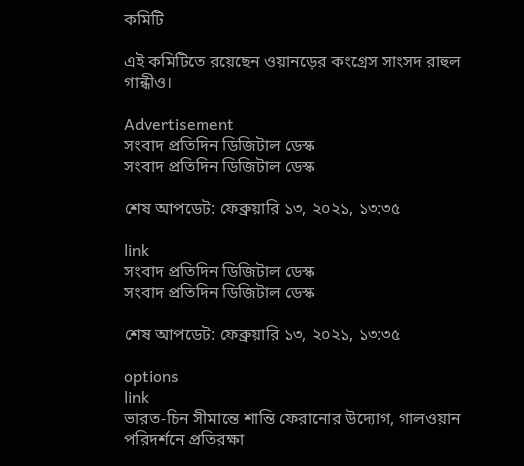কমিটি

এই কমিটিতে রয়েছেন ওয়ানড়ের কংগ্রেস সাংসদ রাহুল গান্ধীও।

Advertisement
সংবাদ প্রতিদিন ডিজিটাল ডেস্ক
সংবাদ প্রতিদিন ডিজিটাল ডেস্ক

শেষ আপডেট: ফেব্রুয়ারি ১৩, ২০২১, ১৩:৩৫

link
সংবাদ প্রতিদিন ডিজিটাল ডেস্ক
সংবাদ প্রতিদিন ডিজিটাল ডেস্ক

শেষ আপডেট: ফেব্রুয়ারি ১৩, ২০২১, ১৩:৩৫

options
link
ভারত-চিন সীমান্তে শান্তি ফেরানোর উদ্যোগ, গালওয়ান পরিদর্শনে প্রতিরক্ষা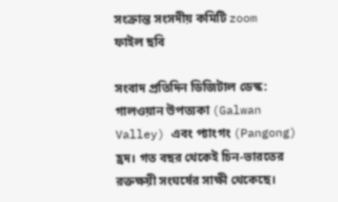সংক্রান্ত সংসদীয় কমিটি zoom
ফাইল ছবি

সংবাদ প্রতিদিন ডিজিটাল ডেস্ক: গালওয়ান উপত্যকা (Galwan Valley) এবং প্যাংগং (Pangong) হ্রদ। গত বছর থেকেই চিন-ভারতের রক্তক্ষয়ী সংঘর্ষের সাক্ষী থেকেছে।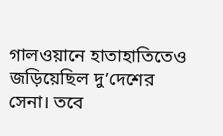গালওয়ানে হাতাহাতিতেও জড়িয়েছিল দু’দেশের সেনা। তবে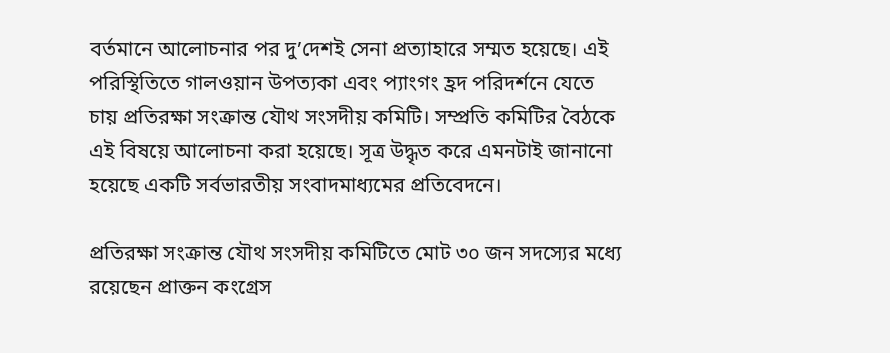বর্তমানে আলোচনার পর দু’দেশই সেনা প্রত্যাহারে সম্মত হয়েছে। এই পরিস্থিতিতে গালওয়ান উপত্যকা এবং প্যাংগং হ্রদ পরিদর্শনে যেতে চায় প্রতিরক্ষা সংক্রান্ত যৌথ সংসদীয় কমিটি। সম্প্রতি কমিটির বৈঠকে এই বিষয়ে আলোচনা করা হয়েছে। সূত্র উদ্ধৃত করে এমনটাই জানানো হয়েছে একটি সর্বভারতীয় সংবাদমাধ্যমের প্রতিবেদনে।

প্রতিরক্ষা সংক্রান্ত যৌথ সংসদীয় কমিটিতে মোট ৩০ জন সদস্যের মধ্যে রয়েছেন প্রাক্তন কংগ্রেস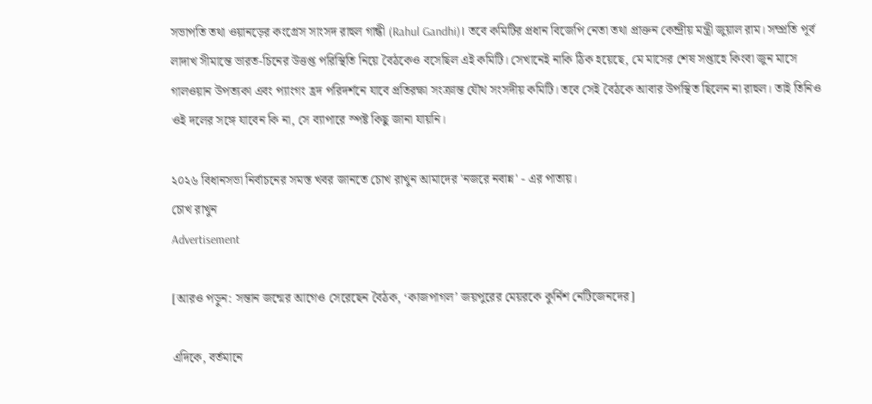সভাপতি তথা ওয়ানড়ের কংগ্রেস সাংসদ রাহুল গান্ধী (Rahul Gandhi)। তবে কমিটির প্রধান বিজেপি নেতা তথা প্রাক্তন কেন্দ্রীয় মন্ত্রী জুয়াল রাম। সম্প্রতি পূর্ব লাদাখ সীমান্তে ভারত-চিনের উত্তপ্ত পরিস্থিতি নিয়ে বৈঠকেও বসেছিল এই কমিটি। সেখানেই নাকি ঠিক হয়েছে, মে মাসের শেষ সপ্তাহে কিংবা জুন মাসে গালওয়ান উপত্যকা এবং প্যাংগং হ্রদ পরিদর্শনে যাবে প্রতিরক্ষা সংক্রান্ত যৌথ সংসদীয় কমিটি। তবে সেই বৈঠকে আবার উপস্থিত ছিলেন না রাহুল। তাই তিনিও ওই দলের সঙ্গে যাবেন কি না, সে ব্যাপারে স্পষ্ট কিছু জানা যায়নি।

২০২৬ বিধানসভা নির্বাচনের সমস্ত খবর জানতে চোখ রাখুন আমাদের 'নজরে নবান্ন' - এর পাতায়।
চোখ রাখুন
Advertisement

[আরও পড়ুন: সন্তান জন্মের আগেও সেরেছেন বৈঠক, ‘কাজপাগল’ জয়পুরের মেয়রকে কুর্নিশ নেটিজেনদের]

এদিকে, বর্তমানে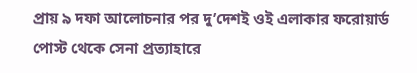প্রায় ৯ দফা আলোচনার পর দু’দেশই ওই এলাকার ফরোয়ার্ড পোস্ট থেকে সেনা প্রত্যাহারে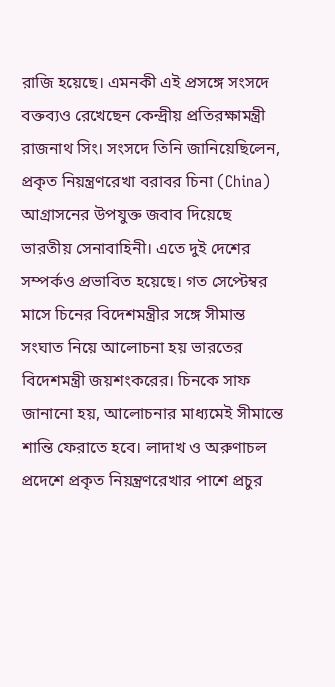রাজি হয়েছে। এমনকী এই প্রসঙ্গে সংসদে বক্তব্যও রেখেছেন কেন্দ্রীয় প্রতিরক্ষামন্ত্রী রাজনাথ সিং। সংসদে তিনি জানিয়েছিলেন, প্রকৃত নিয়ন্ত্রণরেখা বরাবর চিনা (China) আগ্রাসনের উপযুক্ত জবাব দিয়েছে ভারতীয় সেনাবাহিনী। এতে দুই দেশের সম্পর্কও প্রভাবিত হয়েছে। গত সেপ্টেম্বর মাসে চিনের বিদেশমন্ত্রীর সঙ্গে সীমান্ত সংঘাত নিয়ে আলোচনা হয় ভারতের বিদেশমন্ত্রী জয়শংকরের। চিনকে সাফ জানানো হয়, আলোচনার মাধ্যমেই সীমান্তে শান্তি ফেরাতে হবে। লাদাখ ও অরুণাচল প্রদেশে প্রকৃত নিয়ন্ত্রণরেখার পাশে প্রচুর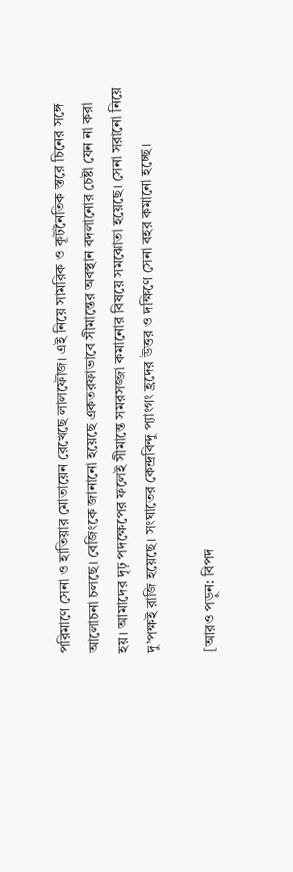পরিমাণে সেনা ও হাতিয়ার মোতায়েন রেখেছে লালফৌজ। এই নিয়ে সামরিক ও কূটনৈতিক স্তরে চিনের সঙ্গে আলোচনা চলছে। বেজিংকে জানানো হয়েছে একতরফাভাবে সীমান্তের অবস্থান বদলানোর চেষ্টা যেন না করা হয়। আমাদের দৃঢ় পদক্ষেপের ফলেই সীমান্তে সমরসজ্জা কমানোর বিষয়ে সমঝোতা হয়েছে। সেনা সরানো নিয়ে দু’পক্ষই রাজি হয়েছে। সংঘাতের কেন্দ্রবিন্দু প্যাংগং হ্রদের উত্তর ও দক্ষিণে সেনা বহর কমানো হচ্ছে।

[আরও পড়ুন: বিপদ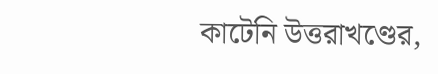কাটেনি উত্তরাখণ্ডের,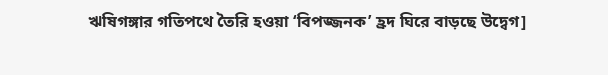ঋষিগঙ্গার গতিপথে তৈরি হওয়া ‘বিপজ্জনক’ হ্রদ ঘিরে বাড়ছে উদ্বেগ]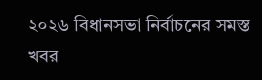২০২৬ বিধানসভা নির্বাচনের সমস্ত খবর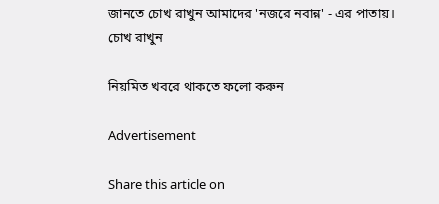জানতে চোখ রাখুন আমাদের 'নজরে নবান্ন' - এর পাতায়।
চোখ রাখুন

নিয়মিত খবরে থাকতে ফলো করুন

Advertisement

Share this article on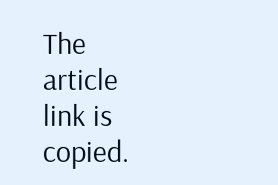The article link is copied.